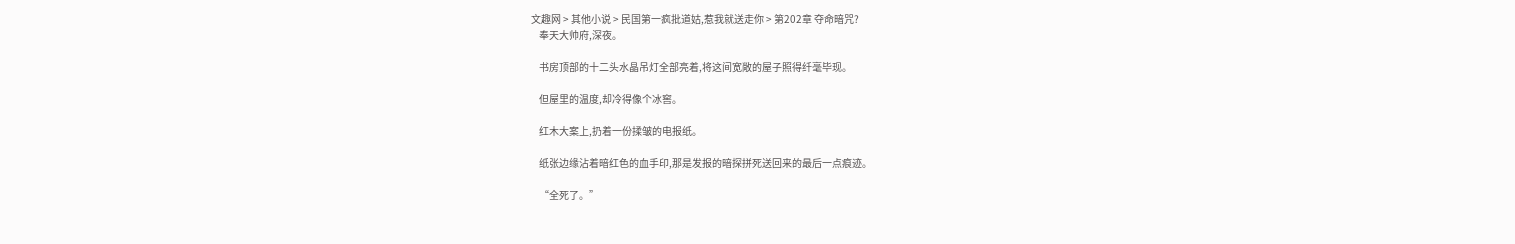文趣网 > 其他小说 > 民国第一疯批道姑,惹我就送走你 > 第202章 夺命暗咒?
    奉天大帅府,深夜。

    书房顶部的十二头水晶吊灯全部亮着,将这间宽敞的屋子照得纤毫毕现。

    但屋里的温度,却冷得像个冰窖。

    红木大案上,扔着一份揉皱的电报纸。

    纸张边缘沾着暗红色的血手印,那是发报的暗探拼死送回来的最后一点痕迹。

    “全死了。”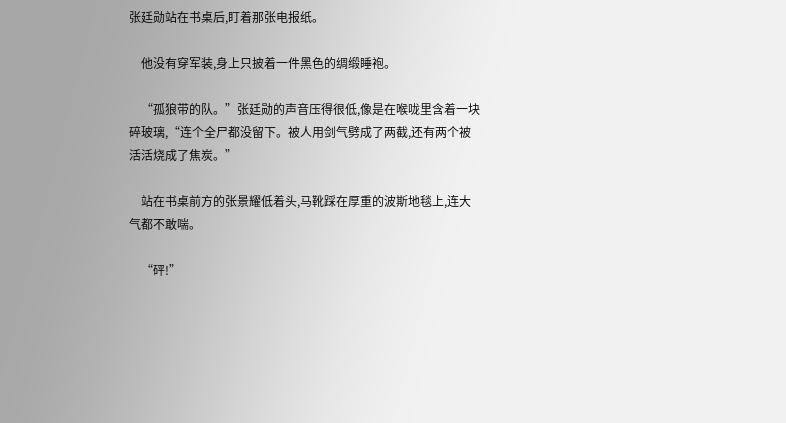张廷勋站在书桌后,盯着那张电报纸。

    他没有穿军装,身上只披着一件黑色的绸缎睡袍。

    “孤狼带的队。”张廷勋的声音压得很低,像是在喉咙里含着一块碎玻璃,“连个全尸都没留下。被人用剑气劈成了两截,还有两个被活活烧成了焦炭。”

    站在书桌前方的张景耀低着头,马靴踩在厚重的波斯地毯上,连大气都不敢喘。

    “砰!”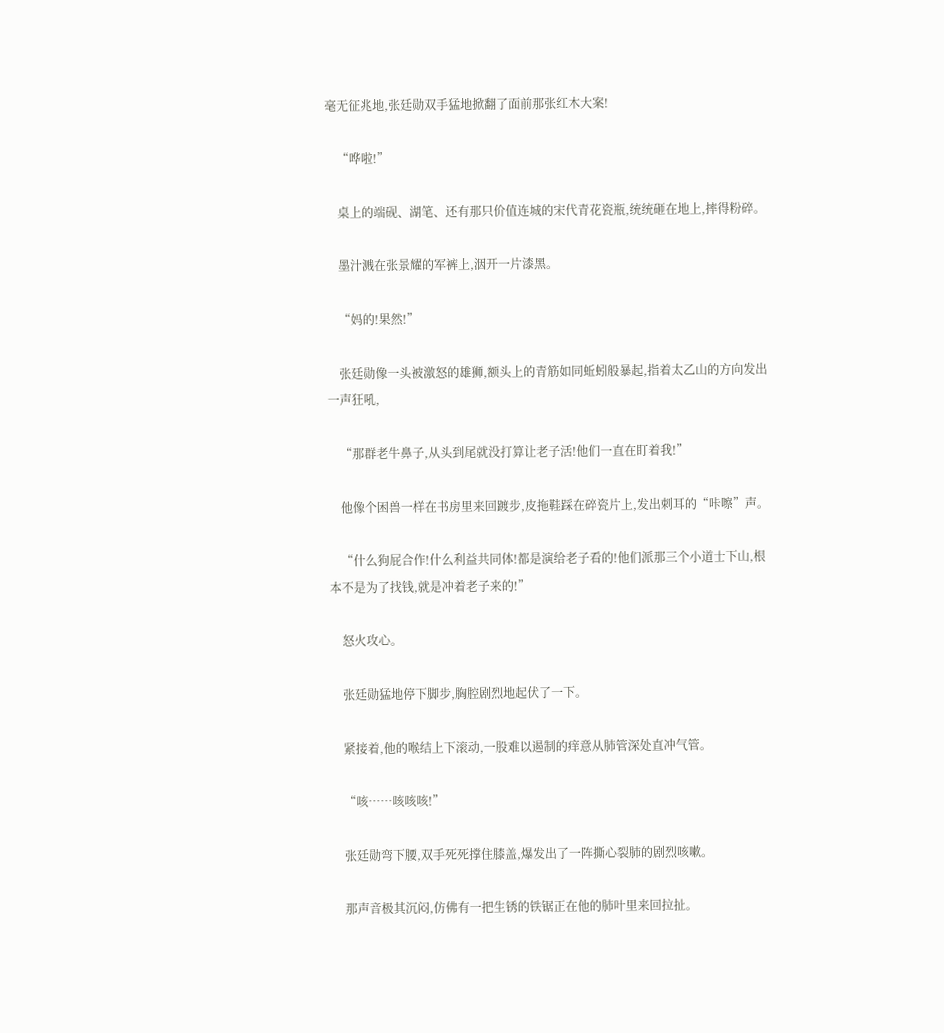毫无征兆地,张廷勋双手猛地掀翻了面前那张红木大案!

    “哗啦!”

    桌上的端砚、湖笔、还有那只价值连城的宋代青花瓷瓶,统统砸在地上,摔得粉碎。

    墨汁溅在张景耀的军裤上,洇开一片漆黑。

    “妈的!果然!”

    张廷勋像一头被激怒的雄狮,额头上的青筋如同蚯蚓般暴起,指着太乙山的方向发出一声狂吼,

    “那群老牛鼻子,从头到尾就没打算让老子活!他们一直在盯着我!”

    他像个困兽一样在书房里来回踱步,皮拖鞋踩在碎瓷片上,发出刺耳的“咔嚓”声。

    “什么狗屁合作!什么利益共同体!都是演给老子看的!他们派那三个小道士下山,根本不是为了找钱,就是冲着老子来的!”

    怒火攻心。

    张廷勋猛地停下脚步,胸腔剧烈地起伏了一下。

    紧接着,他的喉结上下滚动,一股难以遏制的痒意从肺管深处直冲气管。

    “咳……咳咳咳!”

    张廷勋弯下腰,双手死死撑住膝盖,爆发出了一阵撕心裂肺的剧烈咳嗽。

    那声音极其沉闷,仿佛有一把生锈的铁锯正在他的肺叶里来回拉扯。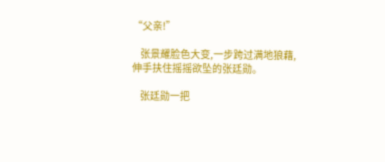“父亲!”

    张景耀脸色大变,一步跨过满地狼藉,伸手扶住摇摇欲坠的张廷勋。

    张廷勋一把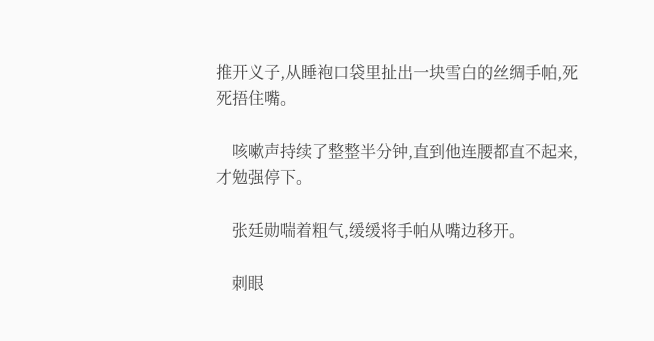推开义子,从睡袍口袋里扯出一块雪白的丝绸手帕,死死捂住嘴。

    咳嗽声持续了整整半分钟,直到他连腰都直不起来,才勉强停下。

    张廷勋喘着粗气,缓缓将手帕从嘴边移开。

    刺眼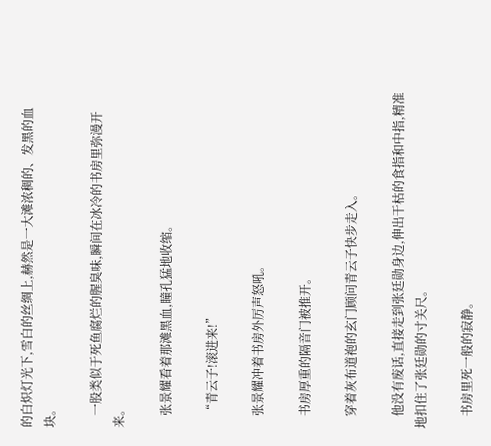的白炽灯光下,雪白的丝绸上,赫然是一大滩浓稠的、发黑的血块。

    一股类似于死鱼腐烂的腥臭味,瞬间在冰冷的书房里弥漫开来。

    张景耀看着那滩黑血,瞳孔猛地收缩。

    “青云子!滚进来!”

    张景耀冲着书房外厉声怒吼。

    书房厚重的隔音门被推开。

    穿着灰布道袍的玄门顾问青云子快步走入。

    他没有废话,直接走到张廷勋身边,伸出干枯的食指和中指,精准地扣住了张廷勋的寸关尺。

    书房里死一般的寂静。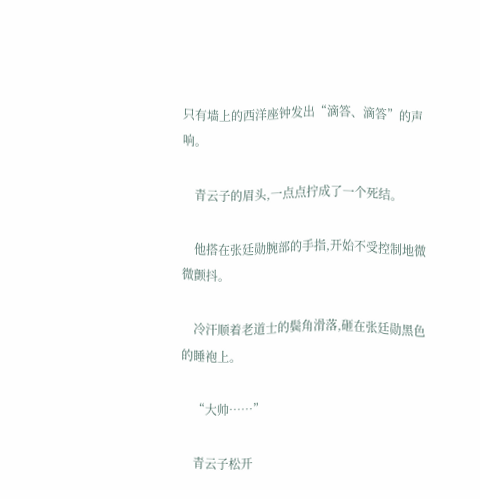只有墙上的西洋座钟发出“滴答、滴答”的声响。

    青云子的眉头,一点点拧成了一个死结。

    他搭在张廷勋腕部的手指,开始不受控制地微微颤抖。

    冷汗顺着老道士的鬓角滑落,砸在张廷勋黑色的睡袍上。

    “大帅……”

    青云子松开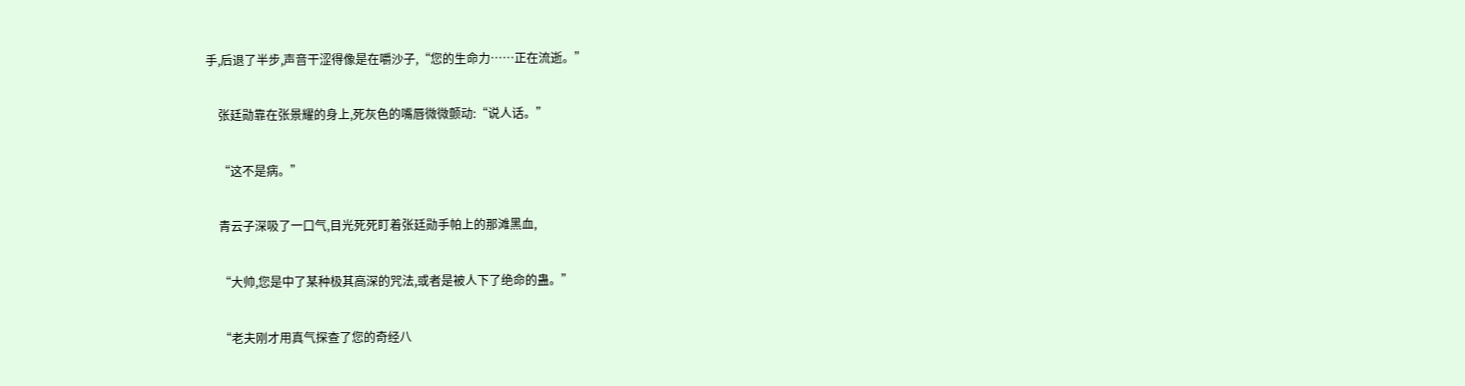手,后退了半步,声音干涩得像是在嚼沙子,“您的生命力……正在流逝。”

    张廷勋靠在张景耀的身上,死灰色的嘴唇微微颤动:“说人话。”

    “这不是病。”

    青云子深吸了一口气,目光死死盯着张廷勋手帕上的那滩黑血,

    “大帅,您是中了某种极其高深的咒法,或者是被人下了绝命的蛊。”

    “老夫刚才用真气探查了您的奇经八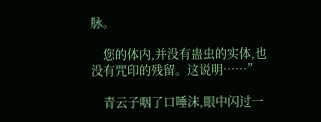脉。

    您的体内,并没有蛊虫的实体,也没有咒印的残留。这说明……”

    青云子咽了口唾沫,眼中闪过一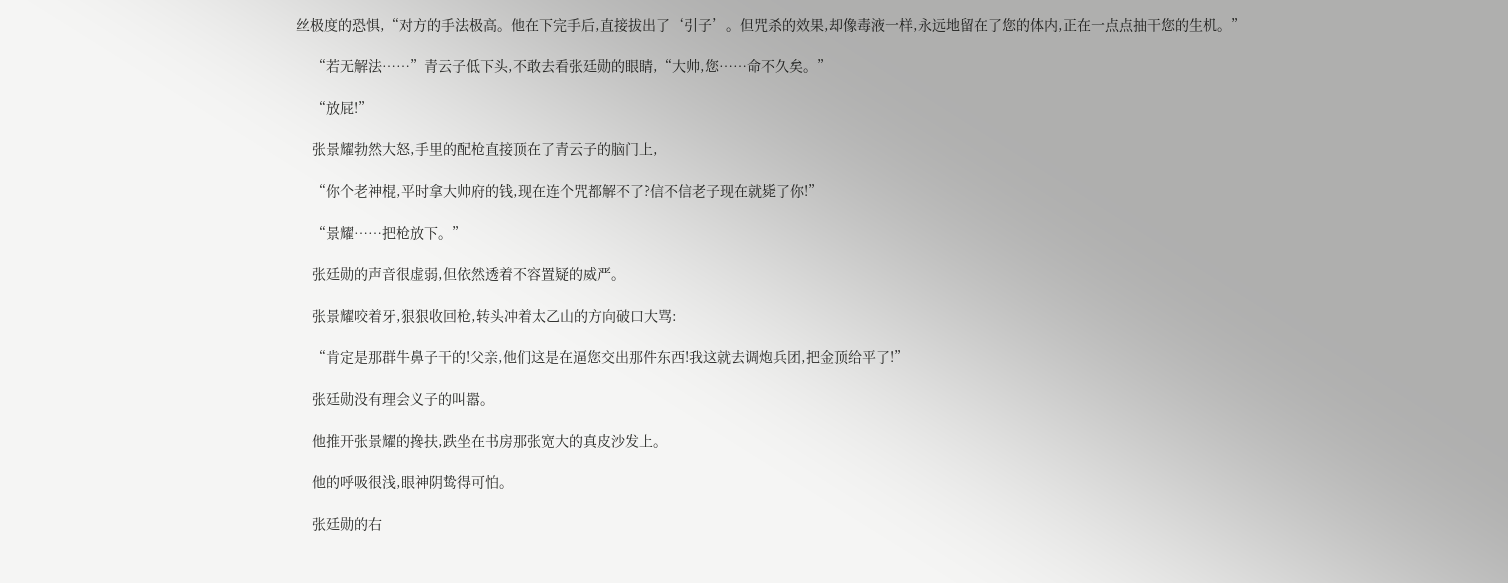丝极度的恐惧,“对方的手法极高。他在下完手后,直接拔出了‘引子’。但咒杀的效果,却像毒液一样,永远地留在了您的体内,正在一点点抽干您的生机。”

    “若无解法……”青云子低下头,不敢去看张廷勋的眼睛,“大帅,您……命不久矣。”

    “放屁!”

    张景耀勃然大怒,手里的配枪直接顶在了青云子的脑门上,

    “你个老神棍,平时拿大帅府的钱,现在连个咒都解不了?信不信老子现在就毙了你!”

    “景耀……把枪放下。”

    张廷勋的声音很虚弱,但依然透着不容置疑的威严。

    张景耀咬着牙,狠狠收回枪,转头冲着太乙山的方向破口大骂:

    “肯定是那群牛鼻子干的!父亲,他们这是在逼您交出那件东西!我这就去调炮兵团,把金顶给平了!”

    张廷勋没有理会义子的叫嚣。

    他推开张景耀的搀扶,跌坐在书房那张宽大的真皮沙发上。

    他的呼吸很浅,眼神阴鸷得可怕。

    张廷勋的右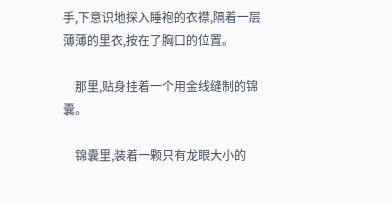手,下意识地探入睡袍的衣襟,隔着一层薄薄的里衣,按在了胸口的位置。

    那里,贴身挂着一个用金线缝制的锦囊。

    锦囊里,装着一颗只有龙眼大小的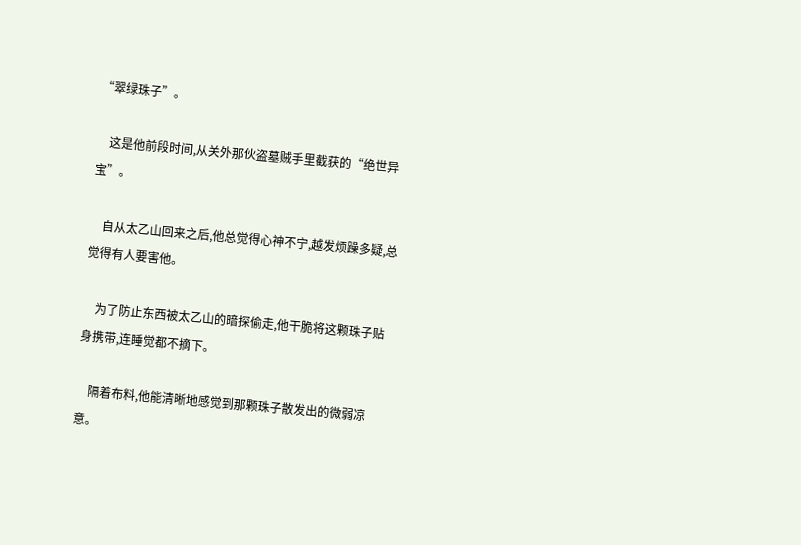“翠绿珠子”。

    这是他前段时间,从关外那伙盗墓贼手里截获的“绝世异宝”。

    自从太乙山回来之后,他总觉得心神不宁,越发烦躁多疑,总觉得有人要害他。

    为了防止东西被太乙山的暗探偷走,他干脆将这颗珠子贴身携带,连睡觉都不摘下。

    隔着布料,他能清晰地感觉到那颗珠子散发出的微弱凉意。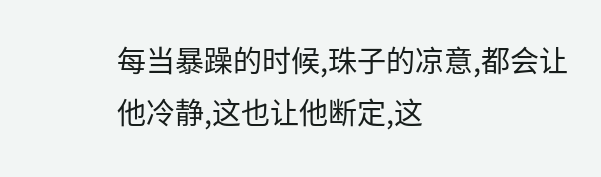每当暴躁的时候,珠子的凉意,都会让他冷静,这也让他断定,这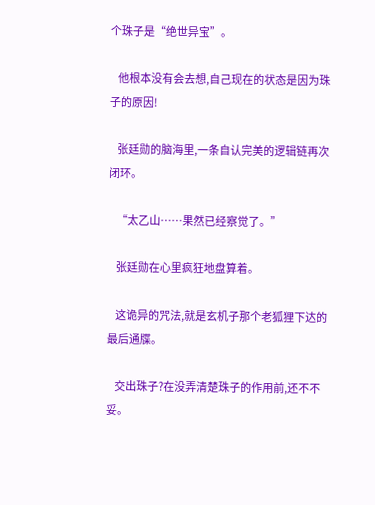个珠子是“绝世异宝”。

    他根本没有会去想,自己现在的状态是因为珠子的原因!

    张廷勋的脑海里,一条自认完美的逻辑链再次闭环。

    “太乙山……果然已经察觉了。”

    张廷勋在心里疯狂地盘算着。

    这诡异的咒法,就是玄机子那个老狐狸下达的最后通牒。

    交出珠子?在没弄清楚珠子的作用前,还不不妥。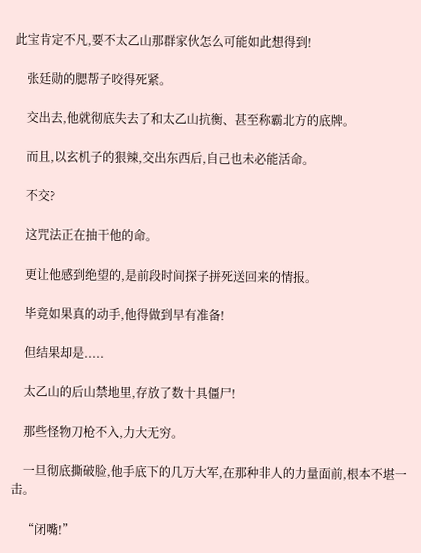此宝肯定不凡,要不太乙山那群家伙怎么可能如此想得到!

    张廷勋的腮帮子咬得死紧。

    交出去,他就彻底失去了和太乙山抗衡、甚至称霸北方的底牌。

    而且,以玄机子的狠辣,交出东西后,自己也未必能活命。

    不交?

    这咒法正在抽干他的命。

    更让他感到绝望的,是前段时间探子拼死送回来的情报。

    毕竟如果真的动手,他得做到早有准备!

    但结果却是.....

    太乙山的后山禁地里,存放了数十具僵尸!

    那些怪物刀枪不入,力大无穷。

    一旦彻底撕破脸,他手底下的几万大军,在那种非人的力量面前,根本不堪一击。

    “闭嘴!”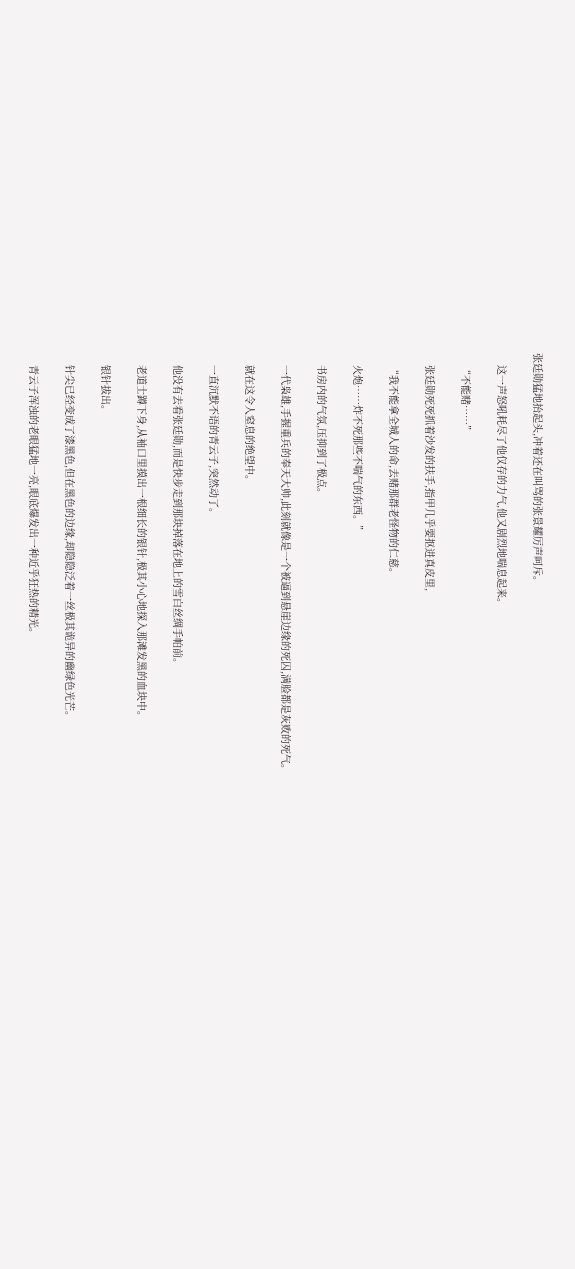张廷勋猛地抬起头,冲着还在叫骂的张景耀厉声呵斥。

    这一声怒吼耗尽了他仅存的力气,他又剧烈地喘息起来。

    “不能赌……”

    张廷勋死死抓着沙发的扶手,指甲几乎要抠进真皮里,

    “我不能拿全城人的命,去赌那群老怪物的仁慈。

    火炮……炸不死那些不喘气的东西。”

    书房内的气氛,压抑到了极点。

    一代枭雄,手握重兵的奉天大帅,此刻就像是一个被逼到悬崖边缘的死囚,满脸都是灰败的死气。

    就在这令人窒息的绝望中。

    一直沉默不语的青云子,突然动了。

    他没有去看张廷勋,而是快步走到那块掉落在地上的雪白丝绸手帕前。

    老道士蹲下身,从袖口里摸出一根细长的银针,极其小心地探入那滩发黑的血块中。

    银针拔出。

    针尖已经变成了漆黑色,但在黑色的边缘,却隐隐泛着一丝极其诡异的幽绿色光芒。

    青云子浑浊的老眼猛地一亮,眼底爆发出一种近乎狂热的精光。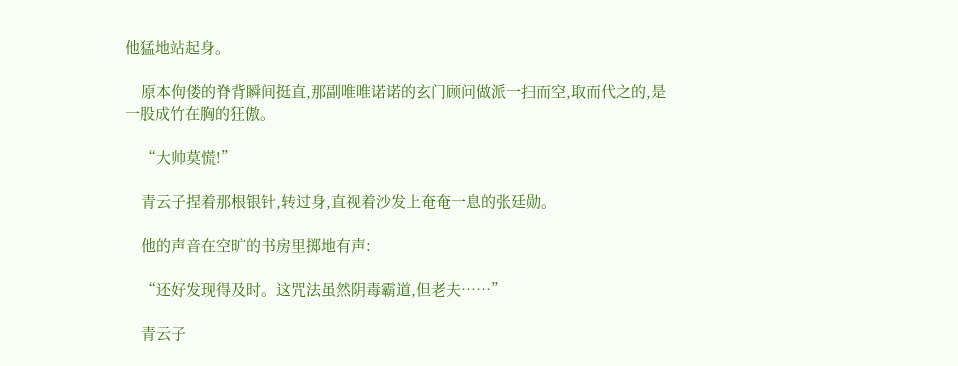他猛地站起身。

    原本佝偻的脊背瞬间挺直,那副唯唯诺诺的玄门顾问做派一扫而空,取而代之的,是一股成竹在胸的狂傲。

    “大帅莫慌!”

    青云子捏着那根银针,转过身,直视着沙发上奄奄一息的张廷勋。

    他的声音在空旷的书房里掷地有声:

    “还好发现得及时。这咒法虽然阴毒霸道,但老夫……”

    青云子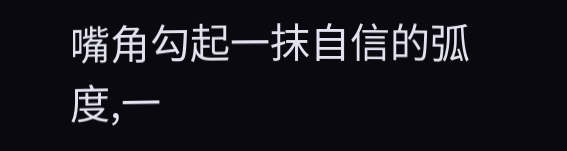嘴角勾起一抹自信的弧度,一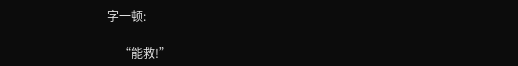字一顿:

    “能救!”